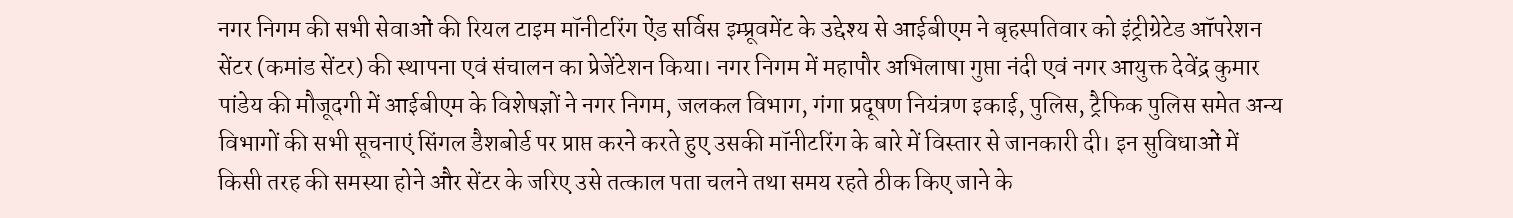नगर निगम की सभी सेवाओं की रियल टाइम मॉनीटरिंग ऐंड सर्विस इम्प्रूवमेंट के उद्देश्य से आईबीएम ने बृहस्पतिवार को इंट्रीग्रेटेड ऑपरेशन सेंटर (कमांड सेंटर) की स्थापना एवं संचालन का प्रेजेंटेशन किया। नगर निगम में महापौर अभिलाषा गुप्ता नंदी एवं नगर आयुक्त देवेंद्र कुमार पांडेय की मौजूदगी में आईबीएम के विशेषज्ञों ने नगर निगम, जलकल विभाग, गंगा प्रदूषण नियंत्रण इकाई, पुलिस, ट्रैफिक पुलिस समेत अन्य विभागों की सभी सूचनाएं सिंगल डैशबोर्ड पर प्राप्त करने करते हुए उसकी मॉनीटरिंग के बारे में विस्तार से जानकारी दी। इन सुविधाओं में किसी तरह की समस्या होने और सेंटर के जरिए उसे तत्काल पता चलने तथा समय रहते ठीक किए जाने के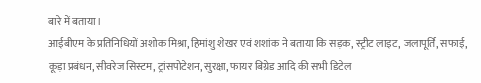बारे में बताया।
आईबीएम के प्रतिनिधियों अशोक मिश्रा, हिमांशु शेखर एवं शशांक ने बताया कि सड़क, स्ट्रीट लाइट, जलापूर्ति, सफाई, कूड़ा प्रबंधन, सीवरेज सिस्टम, ट्रांसपोटेशन, सुरक्षा, फायर बिग्रेड आदि की सभी डिटेल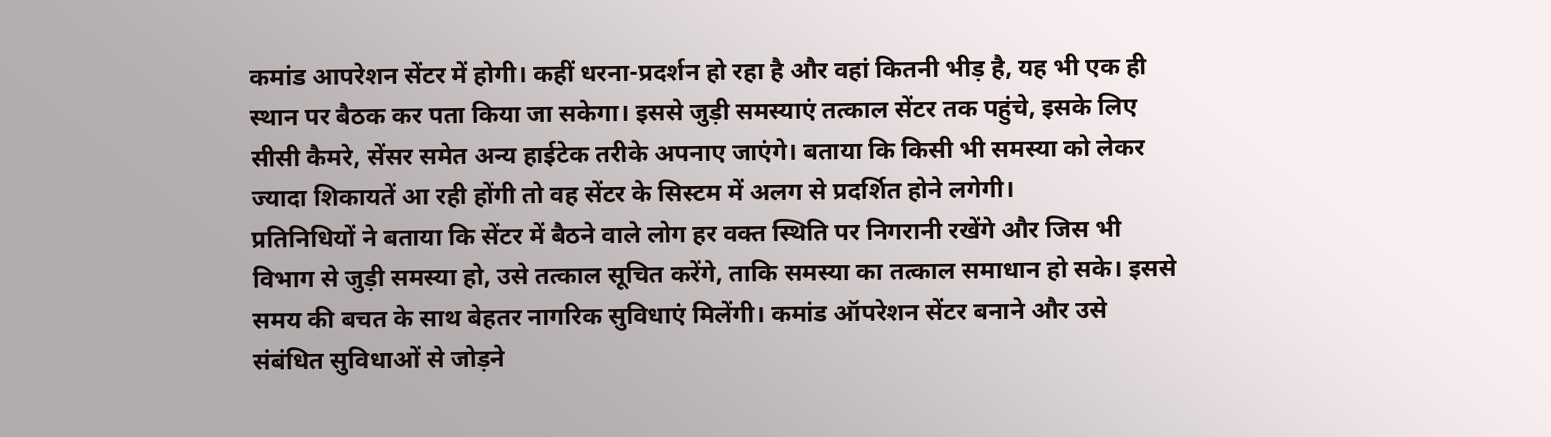कमांड आपरेशन सेंटर में होगी। कहीं धरना-प्रदर्शन हो रहा है और वहां कितनी भीड़ है, यह भी एक ही स्थान पर बैठक कर पता किया जा सकेगा। इससे जुड़ी समस्याएं तत्काल सेंटर तक पहुंचे, इसके लिए सीसी कैमरे, सेंसर समेत अन्य हाईटेक तरीके अपनाए जाएंगे। बताया कि किसी भी समस्या को लेकर ज्यादा शिकायतें आ रही होंगी तो वह सेंटर के सिस्टम में अलग से प्रदर्शित होने लगेगी।
प्रतिनिधियों ने बताया कि सेंटर में बैठने वाले लोग हर वक्त स्थिति पर निगरानी रखेंगे और जिस भी विभाग से जुड़ी समस्या हो, उसे तत्काल सूचित करेंगे, ताकि समस्या का तत्काल समाधान हो सके। इससे समय की बचत के साथ बेहतर नागरिक सुविधाएं मिलेंगी। कमांड ऑपरेशन सेंटर बनाने और उसे संबंधित सुविधाओं से जोड़ने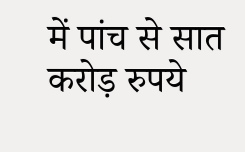में पांच से सात करोड़ रुपये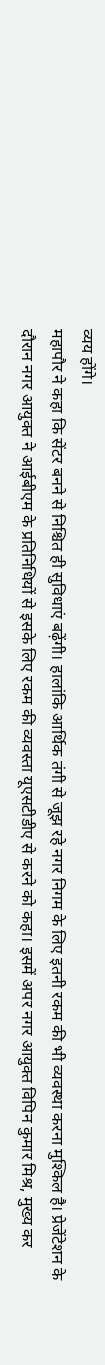व्यय होंगे।
महापौर ने कहा कि सेंटर बनने से निश्चित ही सुविधाएं बढ़ेंगी। हालांकि आर्थिक तंगी से जूझ रहे नगर निगम के लिए इतनी रकम की भी व्यवस्था करना मुश्किल है। प्रेजेंटेशन के दौरान नगर आयुक्त ने आईबीएम के प्रतिनिधियों से इसके लिए रकम की व्यवस्ता यूएसटीडीए से करने को कहा। इसमें अपर नगर आयुक्त विपिन कुमार मिश्र, मुख्य कर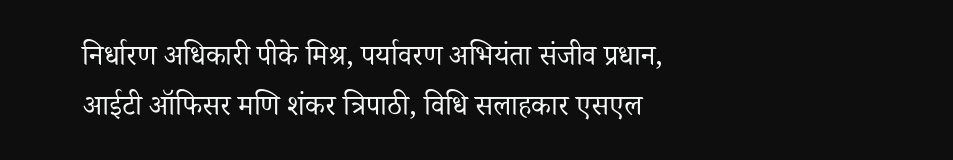निर्धारण अधिकारी पीके मिश्र, पर्यावरण अभियंता संजीव प्रधान, आईटी ऑफिसर मणि शंकर त्रिपाठी, विधि सलाहकार एसएल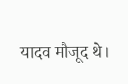यादव मौजूद थे।